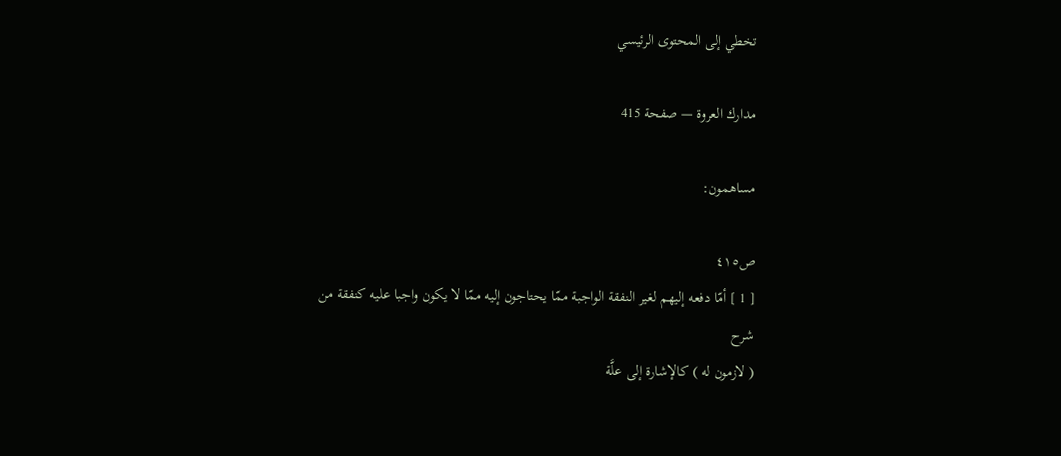تخطي إلى المحتوى الرئيسي

مدارك العروة — صفحة 415

مساهمون:

ص٤١٥
[ 1 ] أمّا دفعه إليهم لغير النفقة الواجبة ممّا يحتاجون إليه ممّا لا يكون واجبا عليه كنفقة من
شرح
( لازمون له ) كالإشارة إلى علَّة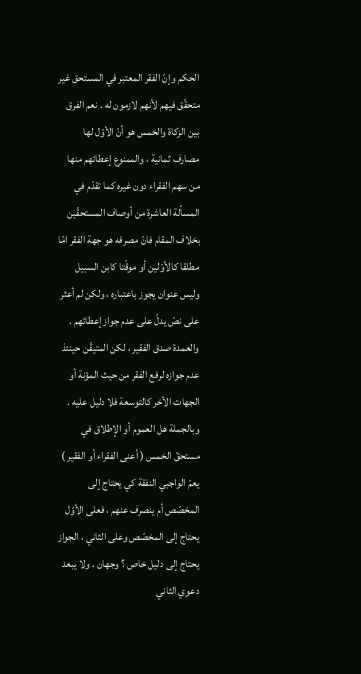الحكم وإنّ الفقر المعتبر في المستحق غير متحقّق فيهم لأنهم لازمون له . نعم الفرق بين الزكاة والخمس هو أنّ الأوّل لها مصارف ثمانية ، والممنوع إعطائهم منها من سهم الفقراء دون غيره كما تقدّم في المسألة العاشرة من أوصاف المستحقّين بخلاف المقام فانّ مصرفه هو جهة الفقر امّا مطلقا كالأوّلين أو موقّتا كابن السبيل وليس عنوان يجوز باعتباره ، ولكن لم أعثر على نصّ يدلّ على عدم جواز إعطائهم . والعمدة صدق الفقير ، لكن المتيقّن حينئذ عدم جوازه لرفع الفقر من حيث المؤنة أو الجهات الأخر كالتوسعة فلا دليل عليه . وبالجملة هل العموم أو الإطلاق في مستحقّ الخمس ( أعنى الفقراء أو الفقير ) يعمّ الواجبي النفقة كي يحتاج إلى المخصّص أم ينصرف عنهم ، فعلى الأوّل يحتاج إلى المخصّص وعلى الثاني ، الجواز يحتاج إلى دليل خاص ؟ وجهان . ولا يبعد دعوي الثاني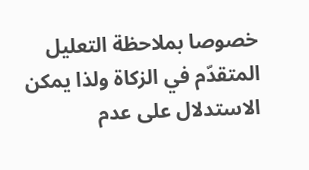خصوصا بملاحظة التعليل المتقدّم في الزكاة ولذا يمكن الاستدلال على عدم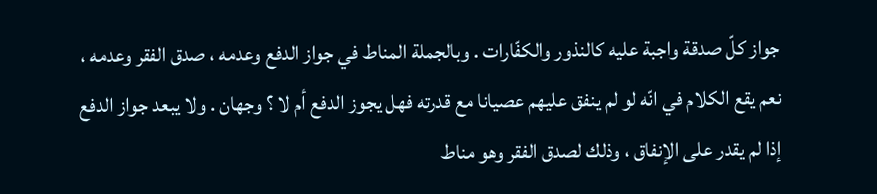جواز كلّ صدقة واجبة عليه كالنذور والكفّارات . وبالجملة المناط في جواز الدفع وعدمه ، صدق الفقر وعدمه ، نعم يقع الكلام في انّه لو لم ينفق عليهم عصيانا مع قدرته فهل يجوز الدفع أم لا ؟ وجهان . ولا يبعد جواز الدفع إذا لم يقدر على الإنفاق ، وذلك لصدق الفقر وهو مناط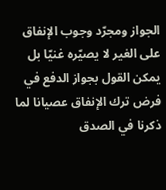الجواز ومجرّد وجوب الإنفاق على الغير لا يصيّره غنيّا بل يمكن القول بجواز الدفع في فرض ترك الإنفاق عصيانا لما ذكرنا في الصدق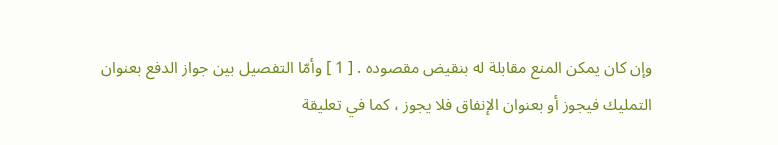وإن كان يمكن المنع مقابلة له بنقيض مقصوده . [ 1 ] وأمّا التفصيل بين جواز الدفع بعنوان التمليك فيجوز أو بعنوان الإنفاق فلا يجوز ، كما في تعليقة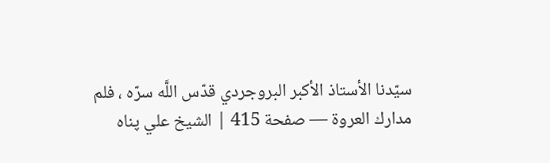سيّدنا الأستاذ الأكبر البروجردي قدّس اللَّه سرّه ، فلم
مدارك العروة — صفحة 415 | الشيخ علي پناه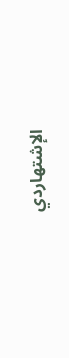الإشتهاردي